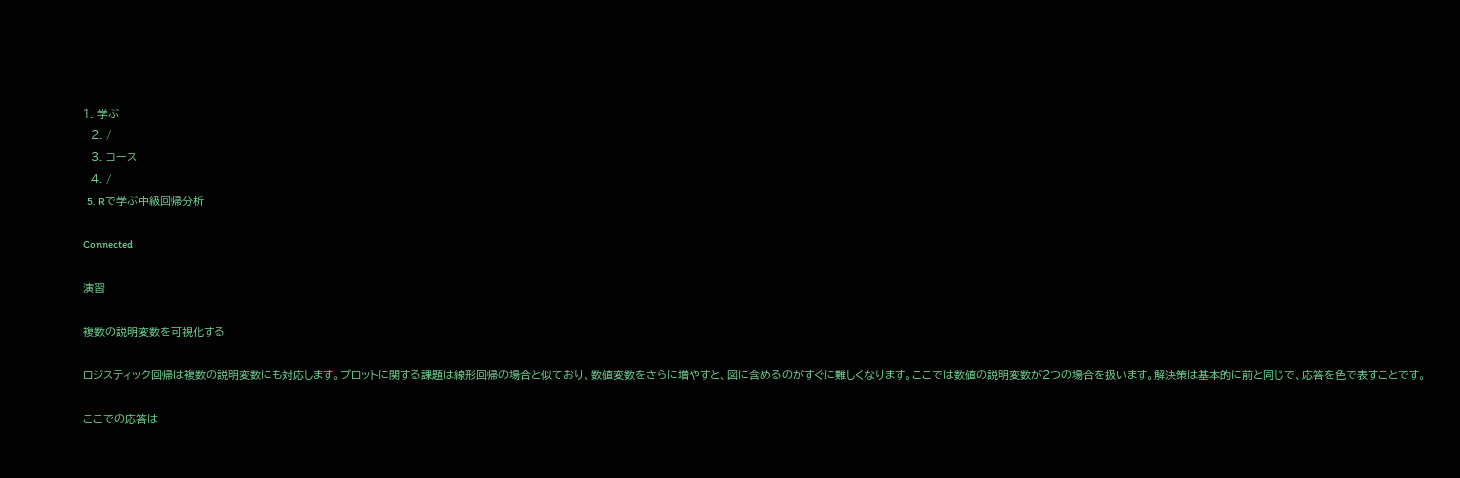1. 学ぶ
  2. /
  3. コース
  4. /
  5. Rで学ぶ中級回帰分析

Connected

演習

複数の説明変数を可視化する

ロジスティック回帰は複数の説明変数にも対応します。プロットに関する課題は線形回帰の場合と似ており、数値変数をさらに増やすと、図に含めるのがすぐに難しくなります。ここでは数値の説明変数が2つの場合を扱います。解決策は基本的に前と同じで、応答を色で表すことです。

ここでの応答は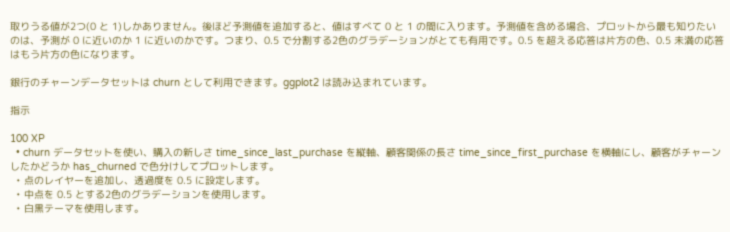取りうる値が2つ(0 と 1)しかありません。後ほど予測値を追加すると、値はすべて 0 と 1 の間に入ります。予測値を含める場合、プロットから最も知りたいのは、予測が 0 に近いのか 1 に近いのかです。つまり、0.5 で分割する2色のグラデーションがとても有用です。0.5 を超える応答は片方の色、0.5 未満の応答はもう片方の色になります。

銀行のチャーンデータセットは churn として利用できます。ggplot2 は読み込まれています。

指示

100 XP
  • churn データセットを使い、購入の新しさ time_since_last_purchase を縦軸、顧客関係の長さ time_since_first_purchase を横軸にし、顧客がチャーンしたかどうか has_churned で色分けしてプロットします。
  • 点のレイヤーを追加し、透過度を 0.5 に設定します。
  • 中点を 0.5 とする2色のグラデーションを使用します。
  • 白黒テーマを使用します。